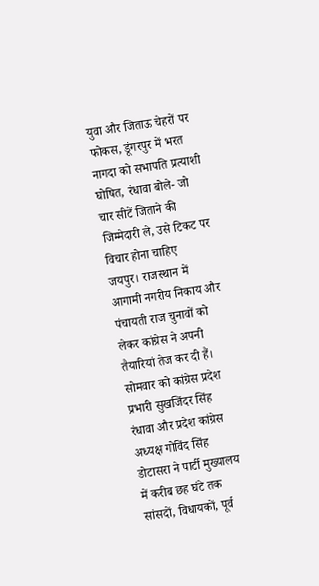युवा और जिताऊ चेहरों पर फोकस, डूंगरपुर में भरत नागदा को सभापति प्रत्याशी घोषित, रंधावा बोले- जो चार सीटें जिताने की जिम्मेदारी ले, उसे टिकट पर विचार होना चाहिए
जयपुर। राजस्थान में आगामी नगरीय निकाय और पंचायती राज चुनावों को लेकर कांग्रेस ने अपनी तैयारियां तेज कर दी हैं। सोमवार को कांग्रेस प्रदेश प्रभारी सुखजिंदर सिंह रंधावा और प्रदेश कांग्रेस अध्यक्ष गोविंद सिंह डोटासरा ने पार्टी मुख्यालय में करीब छह घंटे तक सांसदों, विधायकों, पूर्व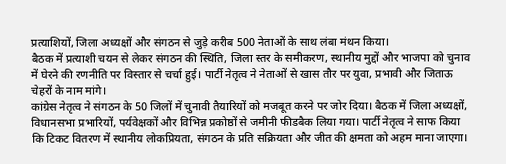प्रत्याशियों, जिला अध्यक्षों और संगठन से जुड़े करीब 500 नेताओं के साथ लंबा मंथन किया।
बैठक में प्रत्याशी चयन से लेकर संगठन की स्थिति, जिला स्तर के समीकरण, स्थानीय मुद्दों और भाजपा को चुनाव में घेरने की रणनीति पर विस्तार से चर्चा हुई। पार्टी नेतृत्व ने नेताओं से खास तौर पर युवा, प्रभावी और जिताऊ चेहरों के नाम मांगे।
कांग्रेस नेतृत्व ने संगठन के 50 जिलों में चुनावी तैयारियों को मजबूत करने पर जोर दिया। बैठक में जिला अध्यक्षों, विधानसभा प्रभारियों, पर्यवेक्षकों और विभिन्न प्रकोष्ठों से जमीनी फीडबैक लिया गया। पार्टी नेतृत्व ने साफ किया कि टिकट वितरण में स्थानीय लोकप्रियता, संगठन के प्रति सक्रियता और जीत की क्षमता को अहम माना जाएगा।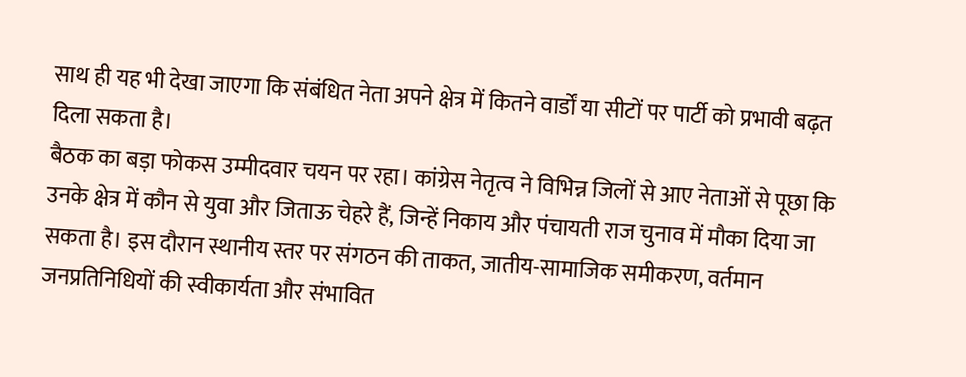साथ ही यह भी देखा जाएगा कि संबंधित नेता अपने क्षेत्र में कितने वार्डों या सीटों पर पार्टी को प्रभावी बढ़त दिला सकता है।
बैठक का बड़ा फोकस उम्मीदवार चयन पर रहा। कांग्रेस नेतृत्व ने विभिन्न जिलों से आए नेताओं से पूछा कि उनके क्षेत्र में कौन से युवा और जिताऊ चेहरे हैं, जिन्हें निकाय और पंचायती राज चुनाव में मौका दिया जा सकता है। इस दौरान स्थानीय स्तर पर संगठन की ताकत, जातीय-सामाजिक समीकरण, वर्तमान जनप्रतिनिधियों की स्वीकार्यता और संभावित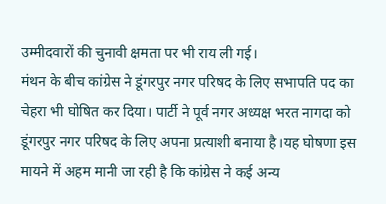उम्मीदवारों की चुनावी क्षमता पर भी राय ली गई।
मंथन के बीच कांग्रेस ने डूंगरपुर नगर परिषद के लिए सभापति पद का चेहरा भी घोषित कर दिया। पार्टी ने पूर्व नगर अध्यक्ष भरत नागदा को डूंगरपुर नगर परिषद के लिए अपना प्रत्याशी बनाया है।यह घोषणा इस मायने में अहम मानी जा रही है कि कांग्रेस ने कई अन्य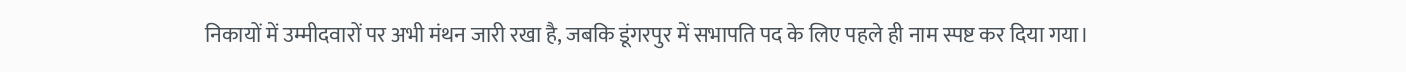निकायों में उम्मीदवारों पर अभी मंथन जारी रखा है, जबकि डूंगरपुर में सभापति पद के लिए पहले ही नाम स्पष्ट कर दिया गया।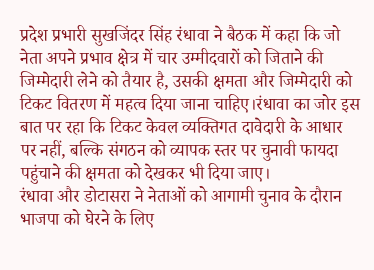प्रदेश प्रभारी सुखजिंदर सिंह रंधावा ने बैठक में कहा कि जो नेता अपने प्रभाव क्षेत्र में चार उम्मीदवारों को जिताने की जिम्मेदारी लेने को तैयार है, उसकी क्षमता और जिम्मेदारी को टिकट वितरण में महत्व दिया जाना चाहिए।रंधावा का जोर इस बात पर रहा कि टिकट केवल व्यक्तिगत दावेदारी के आधार पर नहीं, बल्कि संगठन को व्यापक स्तर पर चुनावी फायदा पहुंचाने की क्षमता को देखकर भी दिया जाए।
रंधावा और डोटासरा ने नेताओं को आगामी चुनाव के दौरान भाजपा को घेरने के लिए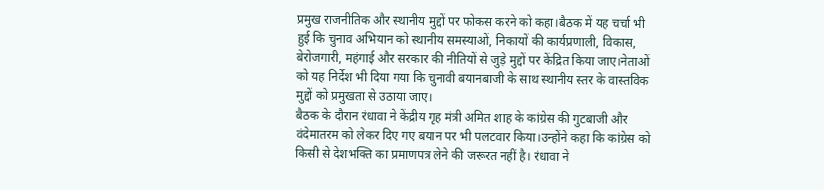प्रमुख राजनीतिक और स्थानीय मुद्दों पर फोकस करने को कहा।बैठक में यह चर्चा भी हुई कि चुनाव अभियान को स्थानीय समस्याओं, निकायों की कार्यप्रणाली, विकास, बेरोजगारी, महंगाई और सरकार की नीतियों से जुड़े मुद्दों पर केंद्रित किया जाए।नेताओं को यह निर्देश भी दिया गया कि चुनावी बयानबाजी के साथ स्थानीय स्तर के वास्तविक मुद्दों को प्रमुखता से उठाया जाए।
बैठक के दौरान रंधावा ने केंद्रीय गृह मंत्री अमित शाह के कांग्रेस की गुटबाजी और वंदेमातरम को लेकर दिए गए बयान पर भी पलटवार किया।उन्होंने कहा कि कांग्रेस को किसी से देशभक्ति का प्रमाणपत्र लेने की जरूरत नहीं है। रंधावा ने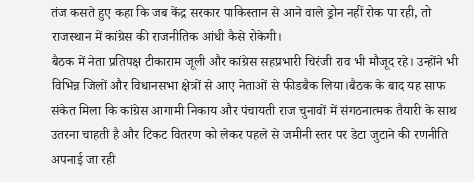तंज कसते हुए कहा कि जब केंद्र सरकार पाकिस्तान से आने वाले ड्रोन नहीं रोक पा रही, तो राजस्थान में कांग्रेस की राजनीतिक आंधी कैसे रोकेगी।
बैठक में नेता प्रतिपक्ष टीकाराम जूली और कांग्रेस सहप्रभारी चिरंजी राव भी मौजूद रहे। उन्होंने भी विभिन्न जिलों और विधानसभा क्षेत्रों से आए नेताओं से फीडबैक लिया।बैठक के बाद यह साफ संकेत मिला कि कांग्रेस आगामी निकाय और पंचायती राज चुनावों में संगठनात्मक तैयारी के साथ उतरना चाहती है और टिकट वितरण को लेकर पहले से जमीनी स्तर पर डेटा जुटाने की रणनीति अपनाई जा रही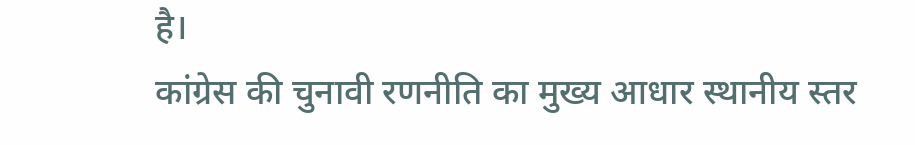है।
कांग्रेस की चुनावी रणनीति का मुख्य आधार स्थानीय स्तर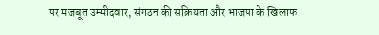पर मजबूत उम्मीदवार, संगठन की सक्रियता और भाजपा के खिलाफ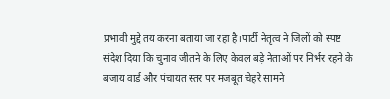प्रभावी मुद्दे तय करना बताया जा रहा है।पार्टी नेतृत्व ने जिलों को स्पष्ट संदेश दिया कि चुनाव जीतने के लिए केवल बड़े नेताओं पर निर्भर रहने के बजाय वार्ड और पंचायत स्तर पर मजबूत चेहरे सामने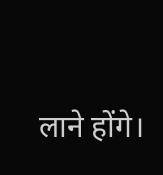लाने होंगे।